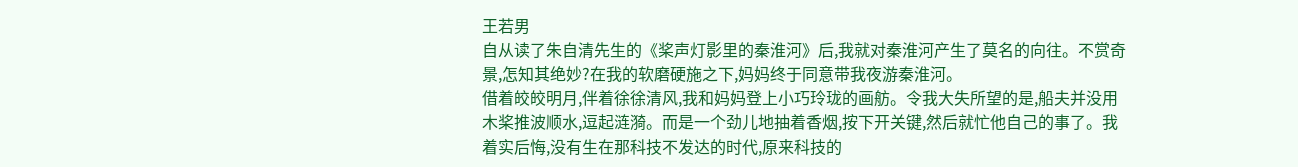王若男
自从读了朱自清先生的《桨声灯影里的秦淮河》后,我就对秦淮河产生了莫名的向往。不赏奇景,怎知其绝妙?在我的软磨硬施之下,妈妈终于同意带我夜游秦淮河。
借着皎皎明月,伴着徐徐清风,我和妈妈登上小巧玲珑的画舫。令我大失所望的是,船夫并没用木桨推波顺水,逗起涟漪。而是一个劲儿地抽着香烟,按下开关键,然后就忙他自己的事了。我着实后悔,没有生在那科技不发达的时代,原来科技的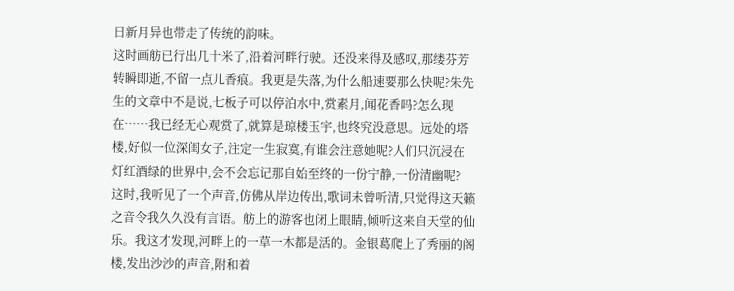日新月异也带走了传统的韵味。
这时画舫已行出几十米了,沿着河畔行驶。还没来得及感叹,那缕芬芳转瞬即逝,不留一点儿香痕。我更是失落,为什么船速要那么快呢?朱先生的文章中不是说,七板子可以停泊水中,赏素月,闻花香吗?怎么现在……我已经无心观赏了,就算是琼楼玉宇,也终究没意思。远处的塔楼,好似一位深闺女子,注定一生寂寞,有谁会注意她呢?人们只沉浸在灯红酒绿的世界中,会不会忘记那自始至终的一份宁静,一份清幽呢?
这时,我听见了一个声音,仿佛从岸边传出,歌词未曾听清,只觉得这天籁之音令我久久没有言语。舫上的游客也闭上眼睛,倾听这来自天堂的仙乐。我这才发现,河畔上的一草一木都是活的。金银葛爬上了秀丽的阁楼,发出沙沙的声音,附和着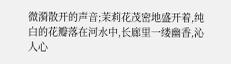微漪散开的声音;茉莉花茂密地盛开着,纯白的花瓣落在河水中,长廊里一缕幽香,沁人心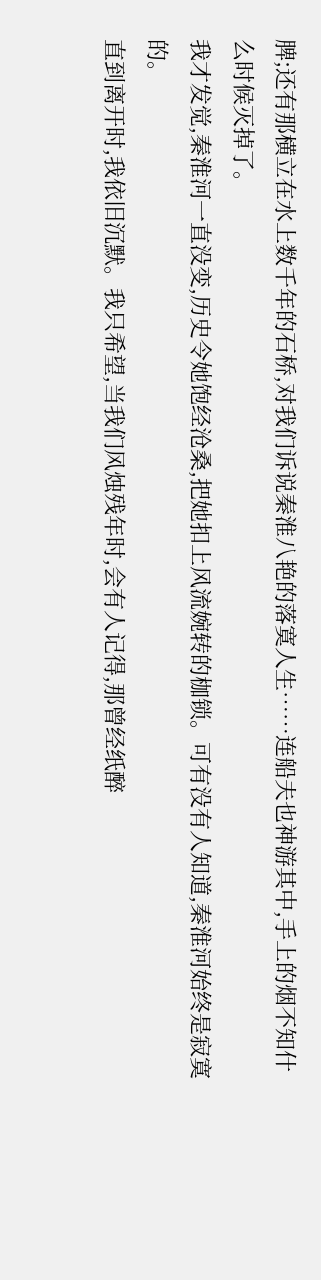脾;还有那横立在水上数千年的石桥,对我们诉说秦淮八艳的落寞人生……连船夫也神游其中,手上的烟不知什么时候灭掉了。
我才发觉,秦淮河一直没变,历史令她饱经沧桑,把她扣上风流婉转的枷锁。可有没有人知道,秦淮河始终是寂寞的。
直到离开时,我依旧沉默。我只希望,当我们风烛残年时,会有人记得,那曾经纸醉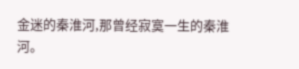金迷的秦淮河,那曾经寂寞一生的秦淮河。